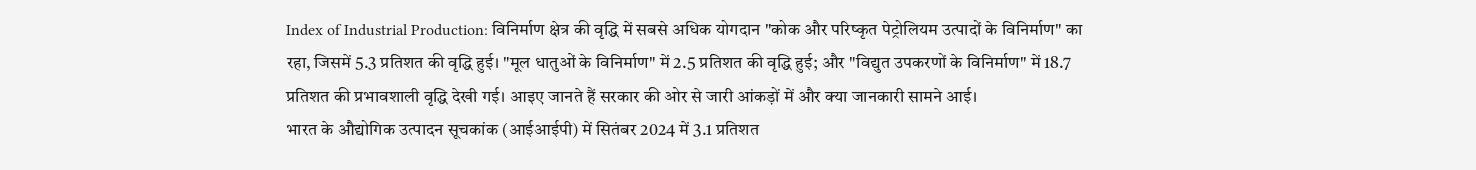Index of Industrial Production: विनिर्माण क्षेत्र की वृद्धि में सबसे अधिक योगदान "कोक और परिष्कृत पेट्रोलियम उत्पादों के विनिर्माण" का रहा, जिसमें 5.3 प्रतिशत की वृद्धि हुई। "मूल धातुओं के विनिर्माण" में 2.5 प्रतिशत की वृद्धि हुई; और "विद्युत उपकरणों के विनिर्माण" में 18.7 प्रतिशत की प्रभावशाली वृद्धि देखी गई। आइए जानते हैं सरकार की ओर से जारी आंकड़ों में और क्या जानकारी सामने आई।
भारत के औद्योगिक उत्पादन सूचकांक (आईआईपी) में सितंबर 2024 में 3.1 प्रतिशत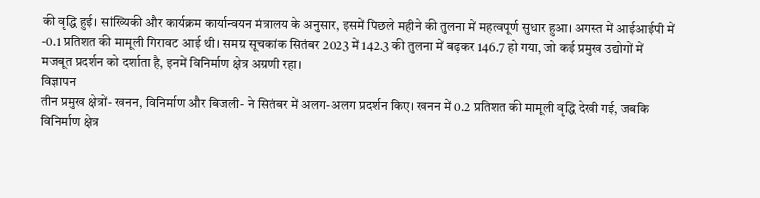की वृद्धि हुई। सांख्यिकी और कार्यक्रम कार्यान्वयन मंत्रालय के अनुसार, इसमें पिछले महीने की तुलना में महत्वपूर्ण सुधार हुआ। अगस्त में आईआईपी में -0.1 प्रतिशत की मामूली गिरावट आई थी। समग्र सूचकांक सितंबर 2023 में 142.3 की तुलना में बढ़कर 146.7 हो गया, जो कई प्रमुख उद्योगों में मजबूत प्रदर्शन को दर्शाता है, इनमें विनिर्माण क्षेत्र अग्रणी रहा।
विज्ञापन
तीन प्रमुख क्षेत्रों- खनन, विनिर्माण और बिजली- ने सितंबर में अलग-अलग प्रदर्शन किए। खनन में 0.2 प्रतिशत की मामूली वृद्धि देखी गई, जबकि विनिर्माण क्षेत्र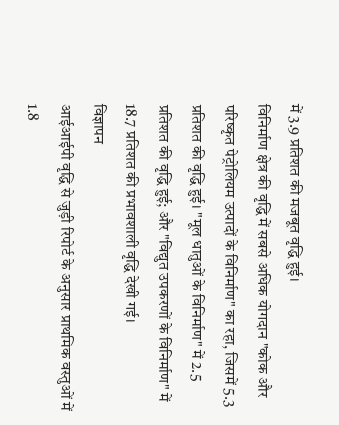में 3.9 प्रतिशत की मजबूत वृद्धि हुई।
विनिर्माण क्षेत्र की वृद्धि में सबसे अधिक योगदान "कोक और परिष्कृत पेट्रोलियम उत्पादों के विनिर्माण" का रहा, जिसमें 5.3 प्रतिशत की वृद्धि हुई। "मूल धातुओं के विनिर्माण" में 2.5 प्रतिशत की वृद्धि हुई; और "विद्युत उपकरणों के विनिर्माण" में 18.7 प्रतिशत की प्रभावशाली वृद्धि देखी गई।
विज्ञापन
आईआईपी वृद्धि से जुड़ी रिपोर्ट के अनुसार प्राथमिक वस्तुओं में 1.8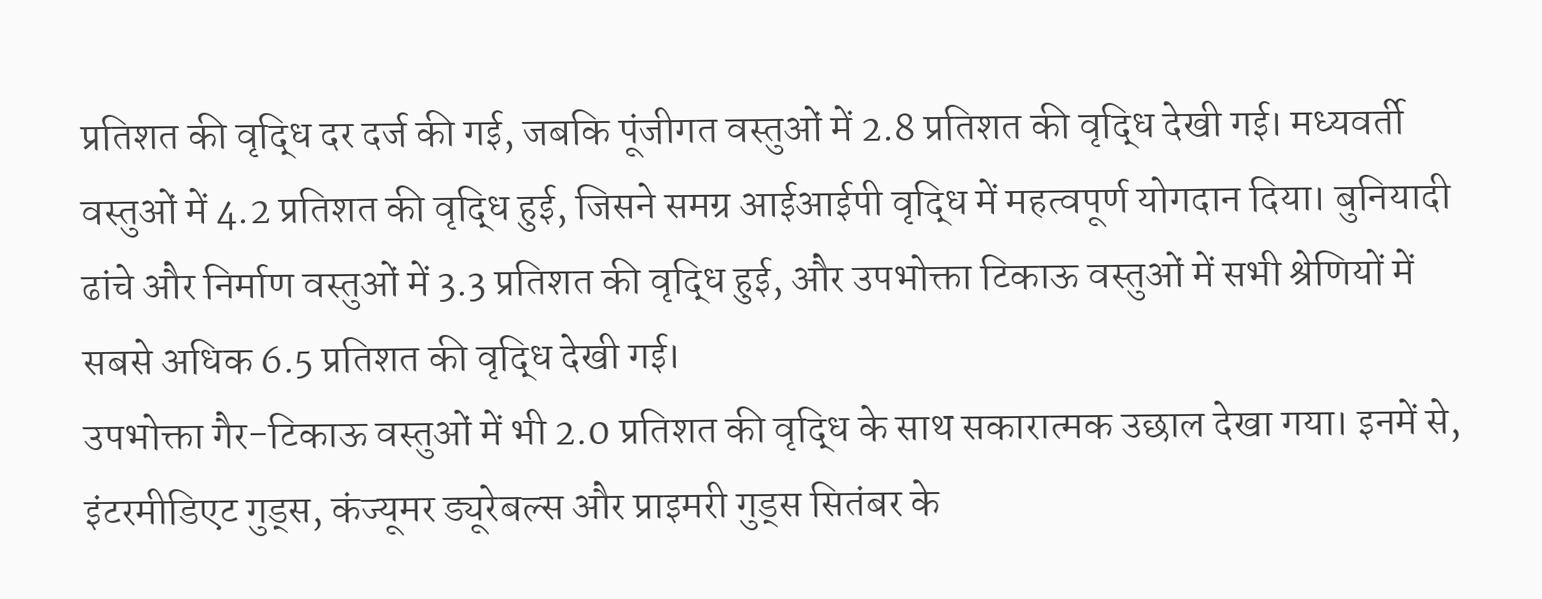प्रतिशत की वृद्धि दर दर्ज की गई, जबकि पूंजीगत वस्तुओं में 2.8 प्रतिशत की वृद्धि देखी गई। मध्यवर्ती वस्तुओं में 4.2 प्रतिशत की वृद्धि हुई, जिसने समग्र आईआईपी वृद्धि में महत्वपूर्ण योगदान दिया। बुनियादी ढांचे और निर्माण वस्तुओं में 3.3 प्रतिशत की वृद्धि हुई, और उपभोक्ता टिकाऊ वस्तुओं में सभी श्रेणियों में सबसे अधिक 6.5 प्रतिशत की वृद्धि देखी गई।
उपभोक्ता गैर-टिकाऊ वस्तुओं में भी 2.0 प्रतिशत की वृद्धि के साथ सकारात्मक उछाल देखा गया। इनमें से, इंटरमीडिएट गुड्स, कंज्यूमर ड्यूरेबल्स और प्राइमरी गुड्स सितंबर के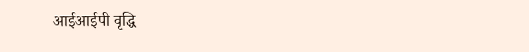आईआईपी वृद्धि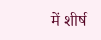में शीर्ष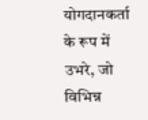योगदानकर्ता के रूप में उभरे, जो विभिन्न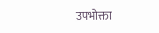उपभोक्ता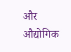और औद्योगिक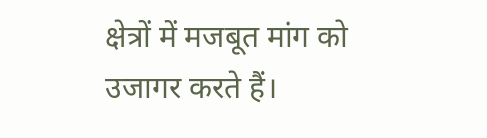क्षेत्रों में मजबूत मांग को उजागर करते हैं।